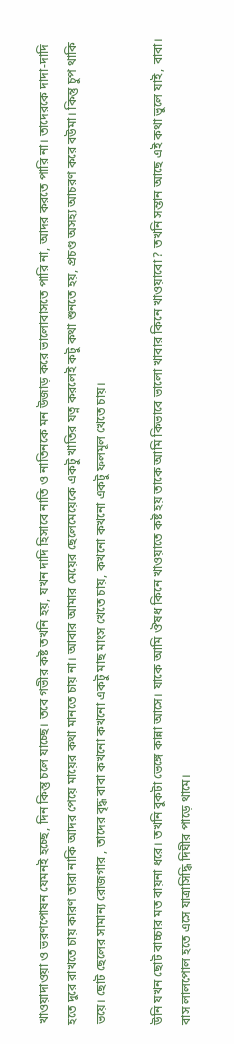খাওয়াদাওয়া ও ভরণপোষন যেমনই হচ্ছে, দিন কিন্তু চলে যাচ্ছে। তবে গভীর কষ্ট তখনি হয়, যখন দাদি হিসাবে নাতি ও নাতিনকে মন উজাড় করে ভালোবাসতে পারি না, আদর করতে পারি না। তাদেরকে দাদা-দাদি হতে দুরে রাখতে চায় কারণ তারা নাকি আদর পেয়ে মায়ের কথা মানতে চায় না। আবার আমার মেয়ের ছেলেমেয়েকে একটু খাতির যত্ন করলেই কটু কথা শুনতে হয়, প্রচণ্ড অসহ্য আচরণ করে বউমা। কিন্তু চুপ থাকি ভয়ে। ছোট ছেলের সামান্য রোজগার , তাদের বৃদ্ধ বাবা কখনো কখনো একটু মাছ মাংস খেতে চায়, কখনো কখনো একটু ফলমূল খেতে চায়।

উনি যখন ছোট বাচ্চার মত বায়না ধরে। তখনি বুকটা ভেঙ্গে কান্না আসে। যাকে আমি ঔষধ কিনে খাওয়াতে কষ্ট হয় তাকে আমি কিভাবে ভালো খাবার কিনে খাওয়াবো? তখনি সন্তান আছে এই কথা ভুলে যাই, বাবা।
বাস লালপোল হতে এসে যাত্রাসিদ্ধি দিঘীর পাড়ে থামে।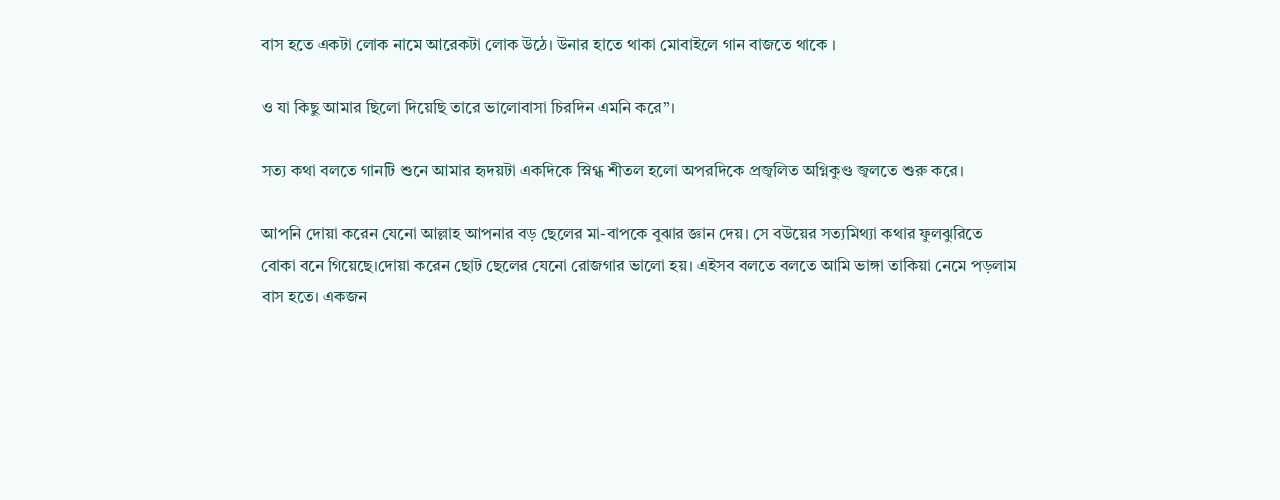বাস হতে একটা লোক নামে আরেকটা লোক উঠে। উনার হাতে থাকা মোবাইলে গান বাজতে থাকে ।

ও যা কিছু আমার ছিলো দিয়েছি তারে ভালোবাসা চিরদিন এমনি করে”।

সত্য কথা বলতে গানটি শুনে আমার হৃদয়টা একদিকে স্নিগ্ধ শীতল হলো অপরদিকে প্রজ্বলিত অগ্নিকুণ্ড জ্বলতে শুরু করে।

আপনি দোয়া করেন যেনো আল্লাহ আপনার বড় ছেলের মা-বাপকে বুঝার জ্ঞান দেয়। সে বউয়ের সত্যমিথ্যা কথার ফুলঝুরিতে বোকা বনে গিয়েছে।দোয়া করেন ছোট ছেলের যেনো রোজগার ভালো হয়। এইসব বলতে বলতে আমি ভাঙ্গা তাকিয়া নেমে পড়লাম বাস হতে। একজন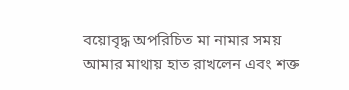বয়োবৃদ্ধ অপরিচিত মা নামার সময় আমার মাথায় হাত রাখলেন এবং শক্ত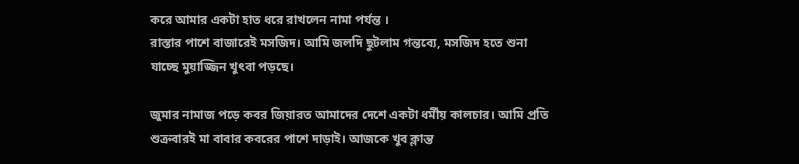করে আমার একটা হাত ধরে রাখলেন নামা পর্যন্ত ।
রাস্তার পাশে বাজারেই মসজিদ। আমি জলদি ছুটলাম গন্তব্যে, মসজিদ হতে শুনা যাচ্ছে মুয়াজ্জিন খুৎবা পড়ছে।

জুমার নামাজ পড়ে কবর জিয়ারত আমাদের দেশে একটা ধর্মীয় কালচার। আমি প্রতি শুক্রবারই মা বাবার কবরের পাশে দাড়াই। আজকে খুব ক্লান্ত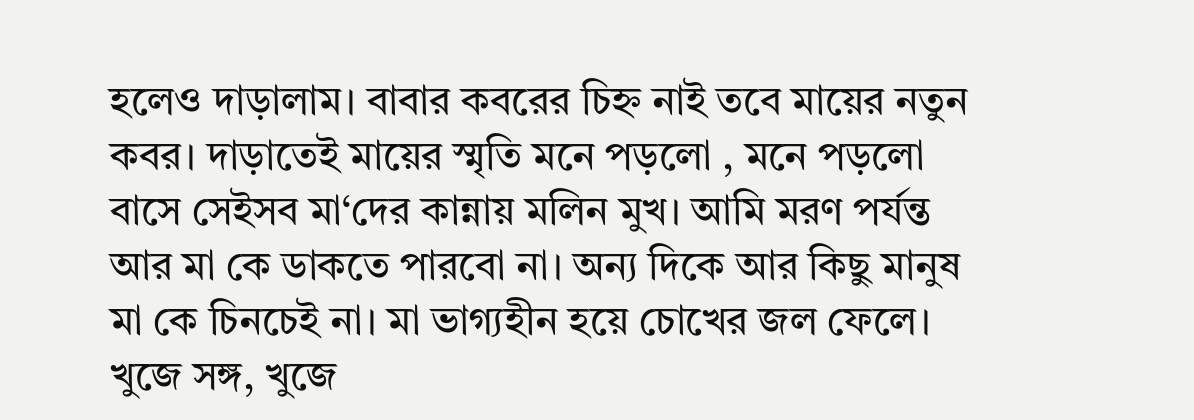হলেও দাড়ালাম। বাবার কবরের চিহ্ন নাই তবে মায়ের নতুন কবর। দাড়াতেই মায়ের স্মৃতি মনে পড়লো , মনে পড়লো বাসে সেইসব মা‘দের কান্নায় মলিন মুখ। আমি মরণ পর্যন্ত আর মা কে ডাকতে পারবো না। অন্য দিকে আর কিছু মানুষ মা কে চিনচেই না। মা ভাগ্যহীন হয়ে চোখের জল ফেলে। খুজে সঙ্গ, খুজে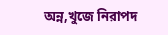অন্ন,খুজে নিরাপদ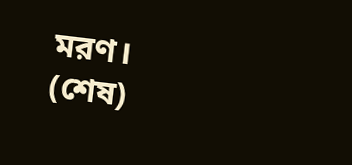মরণ।
(শেষ)